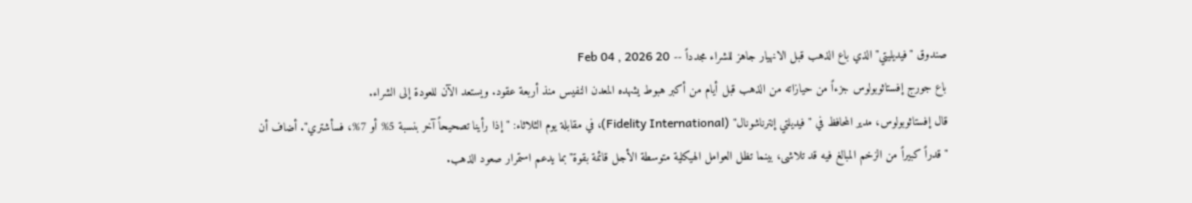صندوق "فيديليتي" الذي باع الذهب قبل الانهيار جاهز للشراء مجدداً -- Feb 04 , 2026 20
باع جورج إفستاثوبولوس جزءاً من حيازاته من الذهب قبل أيام من أكبر هبوط يشهده المعدن النفيس منذ أربعة عقود. ويستعد الآن للعودة إلى الشراء.
قال إفستاثوبولوس، مدير المحافظ في "فيديلتي إنترناشونال" (Fidelity International)، في مقابلة يوم الثلاثاء: "إذا رأينا تصحيحاً آخر بنسبة 5% أو 7%، فسأشتري". أضاف أن "قدراً كبيراً من الزخم المبالغ فيه قد تلاشى، بينما تظل العوامل الهيكلية متوسطة الأجل قائمة بقوة" بما يدعم استمرار صعود الذهب.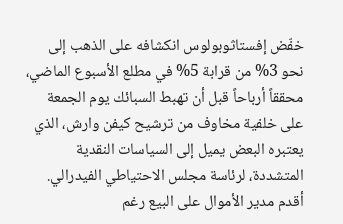خفّض إفستاثوبولوس انكشافه على الذهب إلى نحو 3% من قرابة 5% في مطلع الأسبوع الماضي، محققاً أرباحاً قبل أن تهبط السبائك يوم الجمعة على خلفية مخاوف من ترشيح كيفن وارش، الذي يعتبره البعض يميل إلى السياسات النقدية المتشددة، لرئاسة مجلس الاحتياطي الفيدرالي. أقدم مدير الأموال على البيع رغم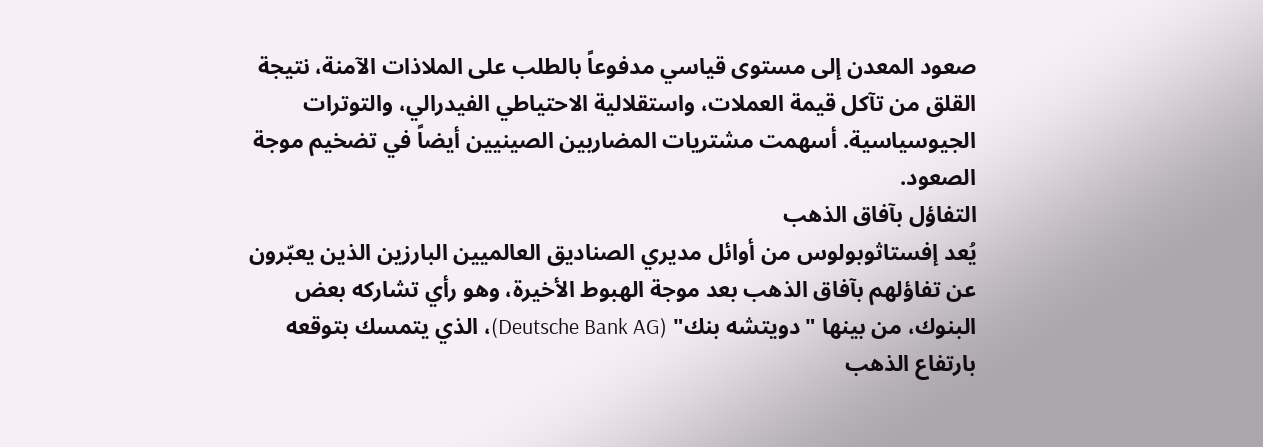صعود المعدن إلى مستوى قياسي مدفوعاً بالطلب على الملاذات الآمنة، نتيجة القلق من تآكل قيمة العملات، واستقلالية الاحتياطي الفيدرالي، والتوترات الجيوسياسية. أسهمت مشتريات المضاربين الصينيين أيضاً في تضخيم موجة الصعود.
التفاؤل بآفاق الذهب
يُعد إفستاثوبولوس من أوائل مديري الصناديق العالميين البارزين الذين يعبّرون عن تفاؤلهم بآفاق الذهب بعد موجة الهبوط الأخيرة، وهو رأي تشاركه بعض البنوك، من بينها "دويتشه بنك" (Deutsche Bank AG)، الذي يتمسك بتوقعه بارتفاع الذهب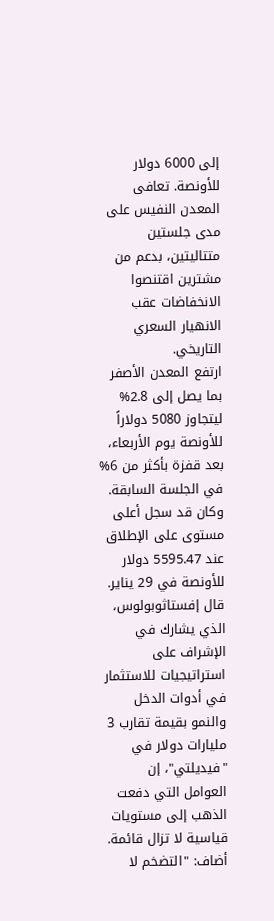إلى 6000 دولار للأونصة. تعافى المعدن النفيس على مدى جلستين متتاليتين، بدعم من مشترين اقتنصوا الانخفاضات عقب الانهيار السعري التاريخي.
ارتفع المعدن الأصفر بما يصل إلى 2.8% ليتجاوز 5080 دولاراً للأونصة يوم الأربعاء، بعد قفزة بأكثر من 6% في الجلسة السابقة. وكان قد سجل أعلى مستوى على الإطلاق عند 5595.47 دولار للأونصة في 29 يناير.
قال إفستاثوبولوس، الذي يشارك في الإشراف على استراتيجيات للاستثمار في أدوات الدخل والنمو بقيمة تقارب 3 مليارات دولار في "فيديلتي"، إن العوامل التي دفعت الذهب إلى مستويات قياسية لا تزال قائمة.
أضاف: "التضخم لا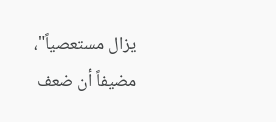يزال مستعصياً"، مضيفاً أن ضعف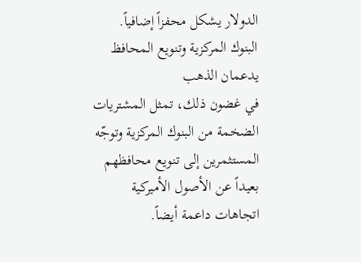الدولار يشكل محفزاً إضافياً.
البنوك المركزية وتنويع المحافظ يدعمان الذهب
في غضون ذلك، تمثل المشتريات الضخمة من البنوك المركزية وتوجّه المستثمرين إلى تنويع محافظهم بعيداً عن الأصول الأميركية اتجاهات داعمة أيضاً.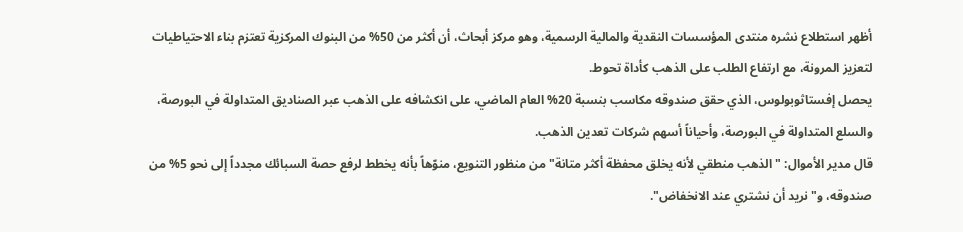أظهر استطلاع نشره منتدى المؤسسات النقدية والمالية الرسمية، وهو مركز أبحاث، أن أكثر من 50% من البنوك المركزية تعتزم بناء الاحتياطيات لتعزيز المرونة، مع ارتفاع الطلب على الذهب كأداة تحوط.
يحصل إفستاثوبولوس، الذي حقق صندوقه مكاسب بنسبة 20% العام الماضي، على انكشافه على الذهب عبر الصناديق المتداولة في البورصة، والسلع المتداولة في البورصة، وأحياناً أسهم شركات تعدين الذهب.
قال مدير الأموال: "الذهب منطقي لأنه يخلق محفظة أكثر متانة" من منظور التنويع، منوّهاً بأنه يخطط لرفع حصة السبائك مجدداً إلى نحو 5% من صندوقه، و"نريد أن نشتري عند الانخفاض".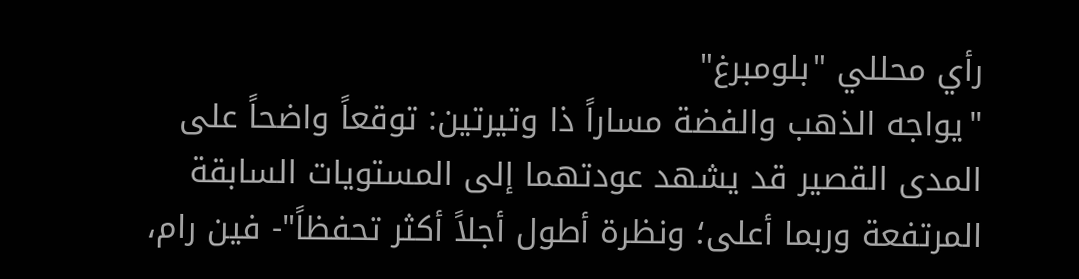رأي محللي "بلومبرغ"
"يواجه الذهب والفضة مساراً ذا وتيرتين: توقعاً واضحاً على المدى القصير قد يشهد عودتهما إلى المستويات السابقة المرتفعة وربما أعلى؛ ونظرة أطول أجلاً أكثر تحفظاً"- فين رام،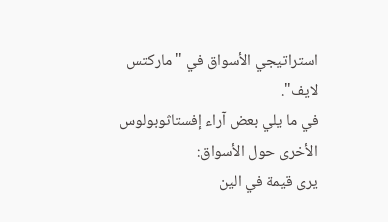استراتيجي الأسواق في "ماركتس لايف".
في ما يلي بعض آراء إفستاثوبولوس الأخرى حول الأسواق:
يرى قيمة في الين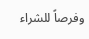وفرصاً للشراء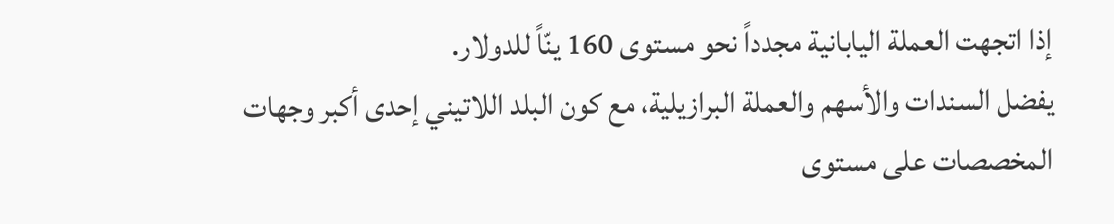إذا اتجهت العملة اليابانية مجدداً نحو مستوى 160 ينّاً للدولار.
يفضل السندات والأسهم والعملة البرازيلية، مع كون البلد اللاتيني إحدى أكبر وجهات المخصصات على مستوى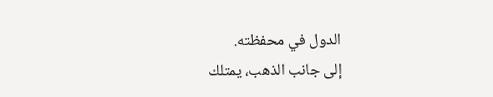الدول في محفظته.
إلى جانب الذهب، يمتلك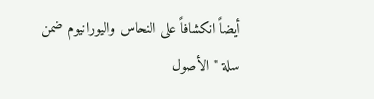أيضاً انكشافاً على النحاس واليورانيوم ضمن سلة "الأصول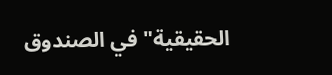الحقيقية" في الصندوق